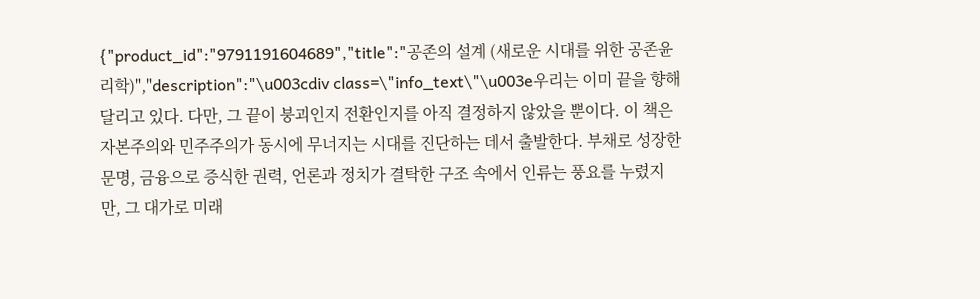{"product_id":"9791191604689","title":"공존의 설계 (새로운 시대를 위한 공존윤리학)","description":"\u003cdiv class=\"info_text\"\u003e우리는 이미 끝을 향해 달리고 있다. 다만, 그 끝이 붕괴인지 전환인지를 아직 결정하지 않았을 뿐이다. 이 책은 자본주의와 민주주의가 동시에 무너지는 시대를 진단하는 데서 출발한다. 부채로 성장한 문명, 금융으로 증식한 권력, 언론과 정치가 결탁한 구조 속에서 인류는 풍요를 누렸지만, 그 대가로 미래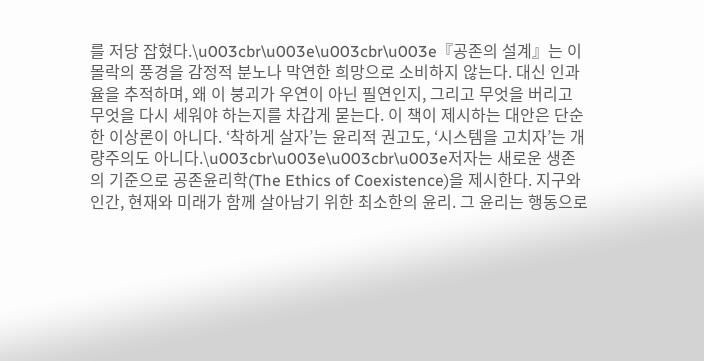를 저당 잡혔다.\u003cbr\u003e\u003cbr\u003e『공존의 설계』는 이 몰락의 풍경을 감정적 분노나 막연한 희망으로 소비하지 않는다. 대신 인과율을 추적하며, 왜 이 붕괴가 우연이 아닌 필연인지, 그리고 무엇을 버리고 무엇을 다시 세워야 하는지를 차갑게 묻는다. 이 책이 제시하는 대안은 단순한 이상론이 아니다. ‘착하게 살자’는 윤리적 권고도, ‘시스템을 고치자’는 개량주의도 아니다.\u003cbr\u003e\u003cbr\u003e저자는 새로운 생존의 기준으로 공존윤리학(The Ethics of Coexistence)을 제시한다. 지구와 인간, 현재와 미래가 함께 살아남기 위한 최소한의 윤리. 그 윤리는 행동으로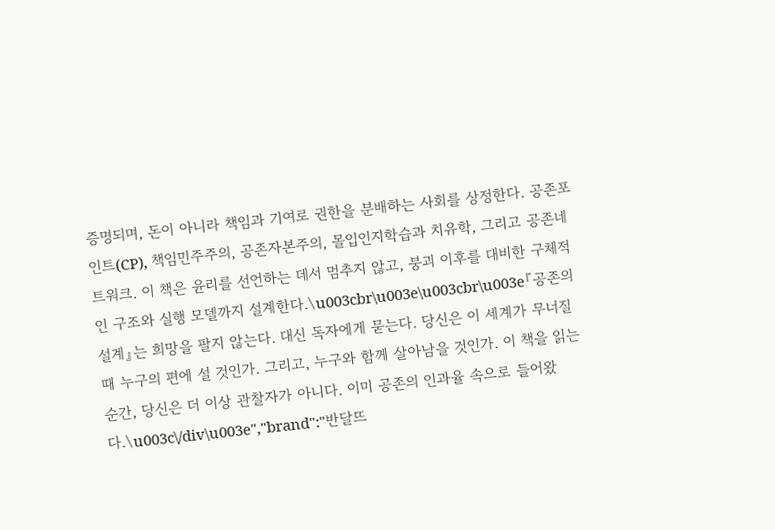증명되며, 돈이 아니라 책임과 기여로 권한을 분배하는 사회를 상정한다. 공존포인트(CP), 책임민주주의, 공존자본주의, 몰입인지학습과 치유학, 그리고 공존네트워크. 이 책은 윤리를 선언하는 데서 멈추지 않고, 붕괴 이후를 대비한 구체적인 구조와 실행 모델까지 설계한다.\u003cbr\u003e\u003cbr\u003e『공존의 설계』는 희망을 팔지 않는다. 대신 독자에게 묻는다. 당신은 이 세계가 무너질 때 누구의 편에 설 것인가. 그리고, 누구와 함께 살아남을 것인가. 이 책을 읽는 순간, 당신은 더 이상 관찰자가 아니다. 이미 공존의 인과율 속으로 들어왔다.\u003c\/div\u003e","brand":"반달뜨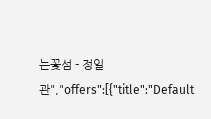는꽃섬 - 정일관","offers":[{"title":"Default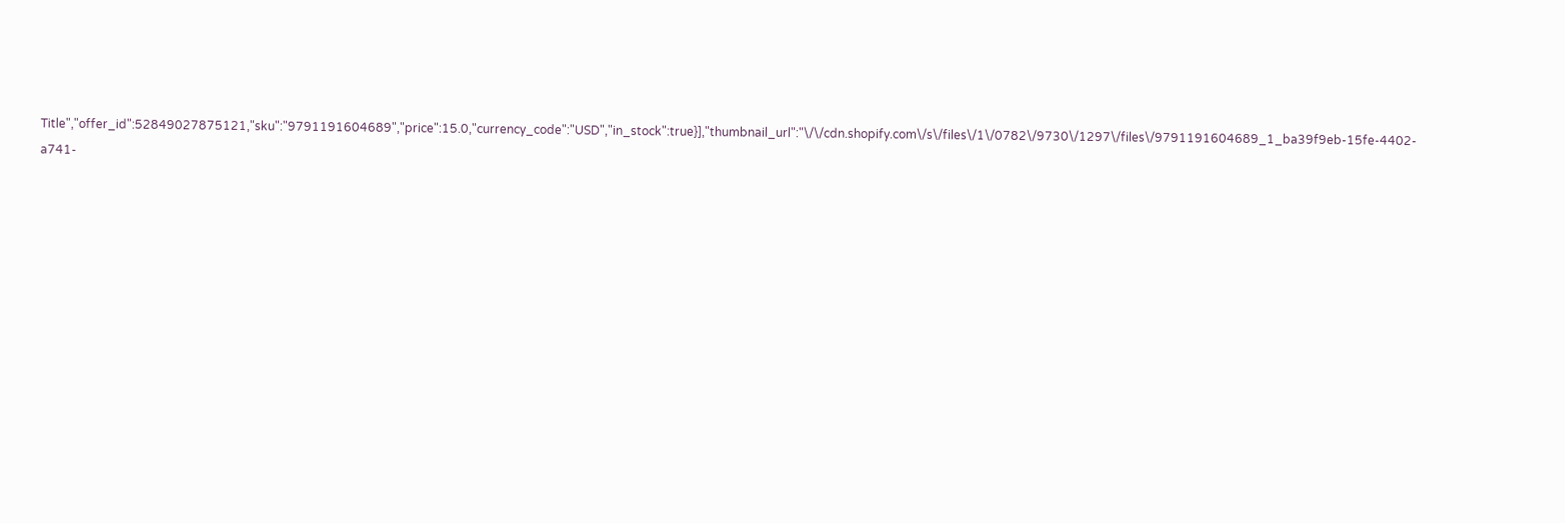Title","offer_id":52849027875121,"sku":"9791191604689","price":15.0,"currency_code":"USD","in_stock":true}],"thumbnail_url":"\/\/cdn.shopify.com\/s\/files\/1\/0782\/9730\/1297\/files\/9791191604689_1_ba39f9eb-15fe-4402-a741-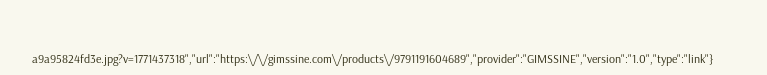a9a95824fd3e.jpg?v=1771437318","url":"https:\/\/gimssine.com\/products\/9791191604689","provider":"GIMSSINE","version":"1.0","type":"link"}